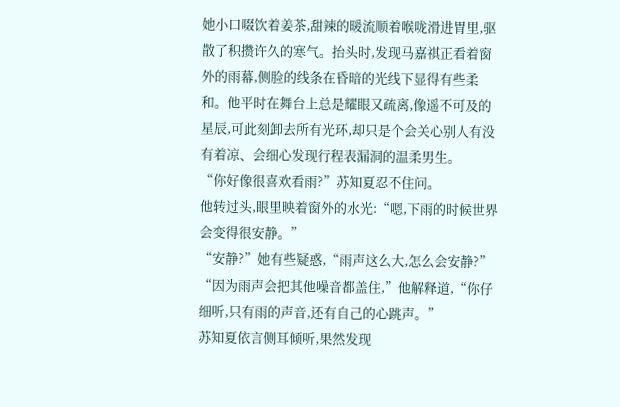她小口啜饮着姜茶,甜辣的暖流顺着喉咙滑进胃里,驱散了积攒许久的寒气。抬头时,发现马嘉祺正看着窗外的雨幕,侧脸的线条在昏暗的光线下显得有些柔和。他平时在舞台上总是耀眼又疏离,像遥不可及的星辰,可此刻卸去所有光环,却只是个会关心别人有没有着凉、会细心发现行程表漏洞的温柔男生。
“你好像很喜欢看雨?”苏知夏忍不住问。
他转过头,眼里映着窗外的水光:“嗯,下雨的时候世界会变得很安静。”
“安静?”她有些疑惑,“雨声这么大,怎么会安静?”
“因为雨声会把其他噪音都盖住,”他解释道,“你仔细听,只有雨的声音,还有自己的心跳声。”
苏知夏依言侧耳倾听,果然发现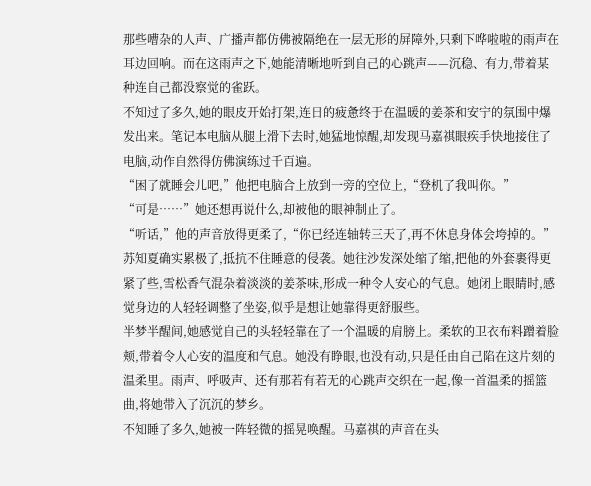那些嘈杂的人声、广播声都仿佛被隔绝在一层无形的屏障外,只剩下哗啦啦的雨声在耳边回响。而在这雨声之下,她能清晰地听到自己的心跳声——沉稳、有力,带着某种连自己都没察觉的雀跃。
不知过了多久,她的眼皮开始打架,连日的疲惫终于在温暖的姜茶和安宁的氛围中爆发出来。笔记本电脑从腿上滑下去时,她猛地惊醒,却发现马嘉祺眼疾手快地接住了电脑,动作自然得仿佛演练过千百遍。
“困了就睡会儿吧,”他把电脑合上放到一旁的空位上,“登机了我叫你。”
“可是……”她还想再说什么,却被他的眼神制止了。
“听话,”他的声音放得更柔了,“你已经连轴转三天了,再不休息身体会垮掉的。”
苏知夏确实累极了,抵抗不住睡意的侵袭。她往沙发深处缩了缩,把他的外套裹得更紧了些,雪松香气混杂着淡淡的姜茶味,形成一种令人安心的气息。她闭上眼睛时,感觉身边的人轻轻调整了坐姿,似乎是想让她靠得更舒服些。
半梦半醒间,她感觉自己的头轻轻靠在了一个温暖的肩膀上。柔软的卫衣布料蹭着脸颊,带着令人心安的温度和气息。她没有睁眼,也没有动,只是任由自己陷在这片刻的温柔里。雨声、呼吸声、还有那若有若无的心跳声交织在一起,像一首温柔的摇篮曲,将她带入了沉沉的梦乡。
不知睡了多久,她被一阵轻微的摇晃唤醒。马嘉祺的声音在头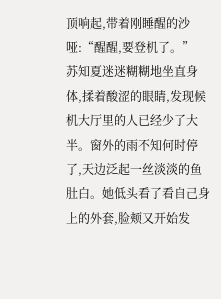顶响起,带着刚睡醒的沙哑:“醒醒,要登机了。”
苏知夏迷迷糊糊地坐直身体,揉着酸涩的眼睛,发现候机大厅里的人已经少了大半。窗外的雨不知何时停了,天边泛起一丝淡淡的鱼肚白。她低头看了看自己身上的外套,脸颊又开始发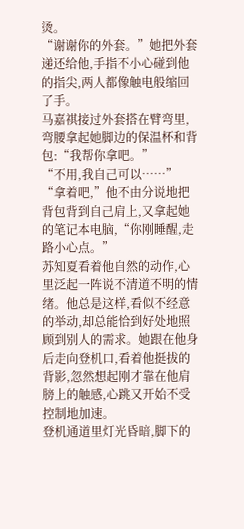烫。
“谢谢你的外套。”她把外套递还给他,手指不小心碰到他的指尖,两人都像触电般缩回了手。
马嘉祺接过外套搭在臂弯里,弯腰拿起她脚边的保温杯和背包:“我帮你拿吧。”
“不用,我自己可以……”
“拿着吧,”他不由分说地把背包背到自己肩上,又拿起她的笔记本电脑,“你刚睡醒,走路小心点。”
苏知夏看着他自然的动作,心里泛起一阵说不清道不明的情绪。他总是这样,看似不经意的举动,却总能恰到好处地照顾到别人的需求。她跟在他身后走向登机口,看着他挺拔的背影,忽然想起刚才靠在他肩膀上的触感,心跳又开始不受控制地加速。
登机通道里灯光昏暗,脚下的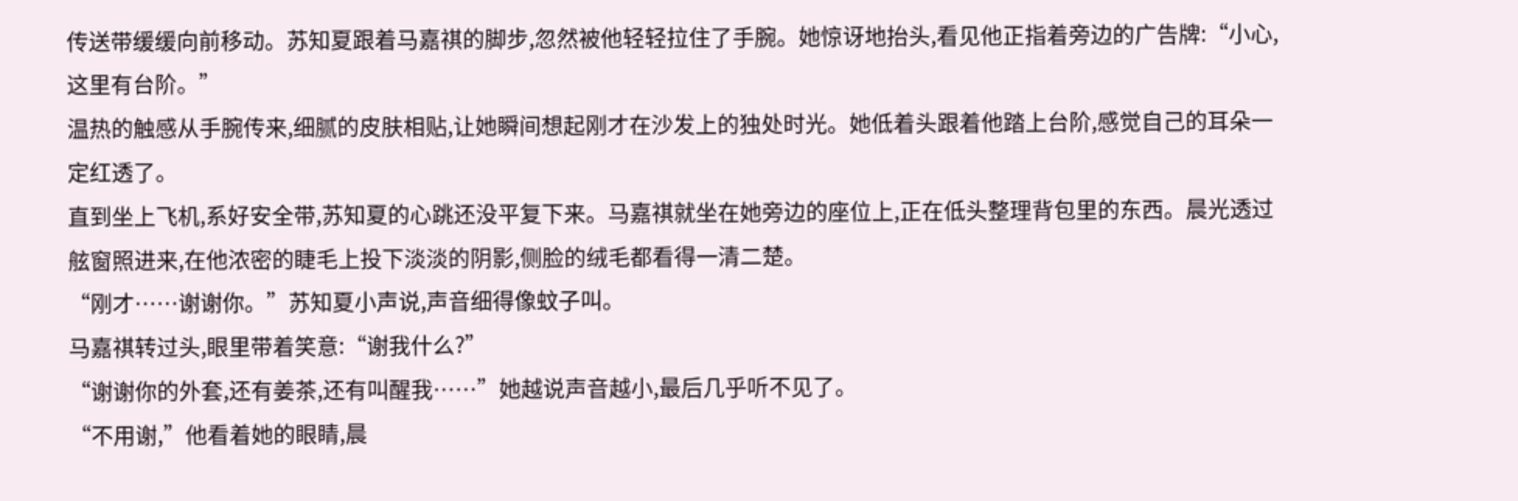传送带缓缓向前移动。苏知夏跟着马嘉祺的脚步,忽然被他轻轻拉住了手腕。她惊讶地抬头,看见他正指着旁边的广告牌:“小心,这里有台阶。”
温热的触感从手腕传来,细腻的皮肤相贴,让她瞬间想起刚才在沙发上的独处时光。她低着头跟着他踏上台阶,感觉自己的耳朵一定红透了。
直到坐上飞机,系好安全带,苏知夏的心跳还没平复下来。马嘉祺就坐在她旁边的座位上,正在低头整理背包里的东西。晨光透过舷窗照进来,在他浓密的睫毛上投下淡淡的阴影,侧脸的绒毛都看得一清二楚。
“刚才……谢谢你。”苏知夏小声说,声音细得像蚊子叫。
马嘉祺转过头,眼里带着笑意:“谢我什么?”
“谢谢你的外套,还有姜茶,还有叫醒我……”她越说声音越小,最后几乎听不见了。
“不用谢,”他看着她的眼睛,晨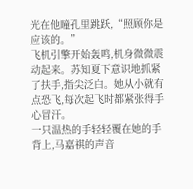光在他瞳孔里跳跃,“照顾你是应该的。”
飞机引擎开始轰鸣,机身微微震动起来。苏知夏下意识地抓紧了扶手,指尖泛白。她从小就有点恐飞,每次起飞时都紧张得手心冒汗。
一只温热的手轻轻覆在她的手背上,马嘉祺的声音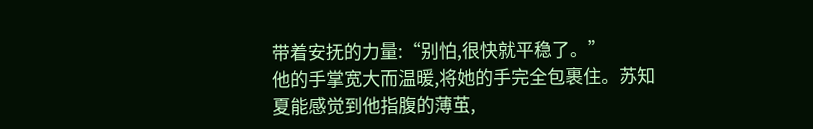带着安抚的力量:“别怕,很快就平稳了。”
他的手掌宽大而温暖,将她的手完全包裹住。苏知夏能感觉到他指腹的薄茧,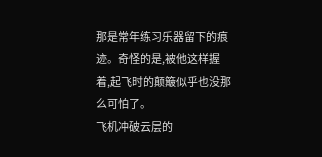那是常年练习乐器留下的痕迹。奇怪的是,被他这样握着,起飞时的颠簸似乎也没那么可怕了。
飞机冲破云层的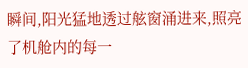瞬间,阳光猛地透过舷窗涌进来,照亮了机舱内的每一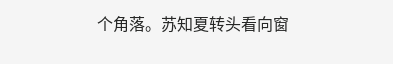个角落。苏知夏转头看向窗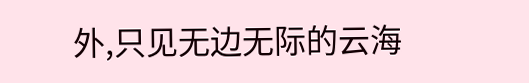外,只见无边无际的云海